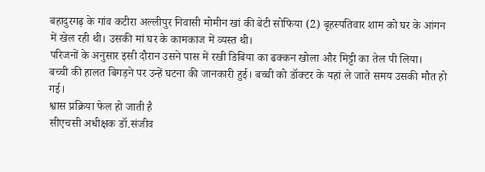बहादुरगढ़ के गांव कटीरा अल्लीपुर निवासी मोमीन खां की बेटी सोफिया (2) बृहस्पतिवार शाम को घर के आंगन में खेल रही थी। उसकी मां घर के कामकाज में व्यस्त थी।
परिजनों के अनुसार इसी दौरान उसने पास में रखी डिबिया का ढक्कन खोला और मिट्टी का तेल पी लिया।
बच्ची की हालत बिगड़ने पर उन्हें घटना की जानकारी हुई। बच्ची को डॉक्टर के यहां ले जाते समय उसकी मौत हो गई।
श्वास प्रक्रिया फेल हो जाती है
सीएचसी अधीक्षक डॉ.संजीव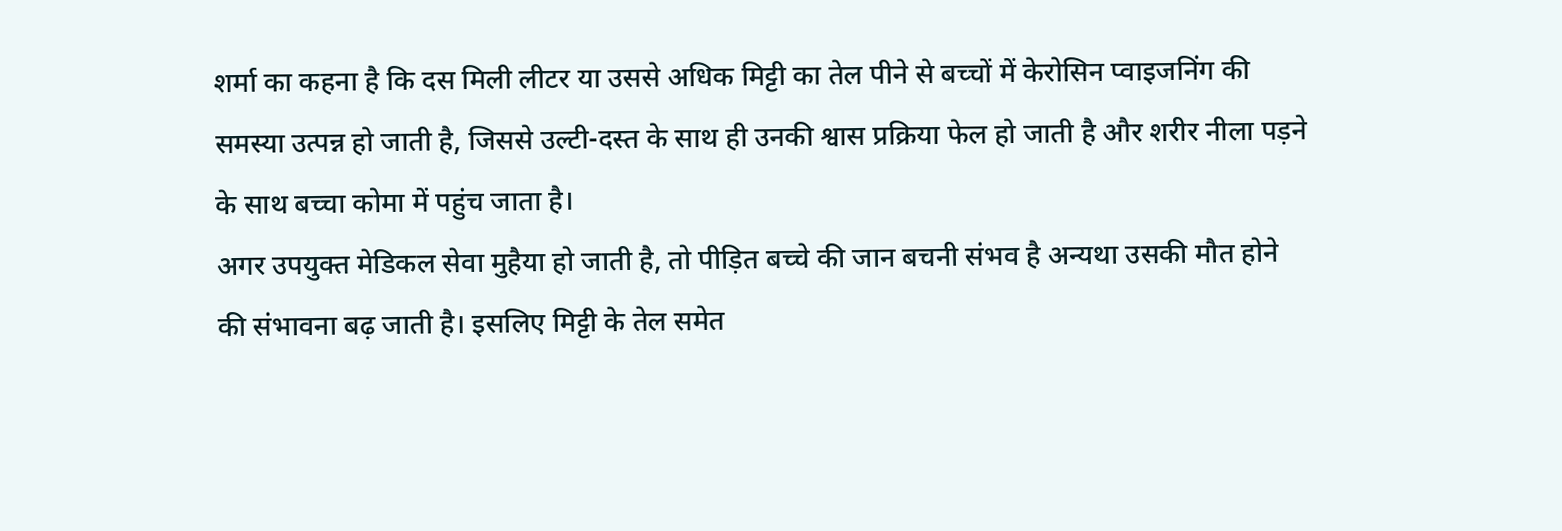शर्मा का कहना है कि दस मिली लीटर या उससे अधिक मिट्टी का तेल पीने से बच्चों में केरोसिन प्वाइजनिंग की समस्या उत्पन्न हो जाती है, जिससे उल्टी-दस्त के साथ ही उनकी श्वास प्रक्रिया फेल हो जाती है और शरीर नीला पड़ने के साथ बच्चा कोमा में पहुंच जाता है।
अगर उपयुक्त मेडिकल सेवा मुहैया हो जाती है, तो पीड़ित बच्चे की जान बचनी संभव है अन्यथा उसकी मौत होने की संभावना बढ़ जाती है। इसलिए मिट्टी के तेल समेत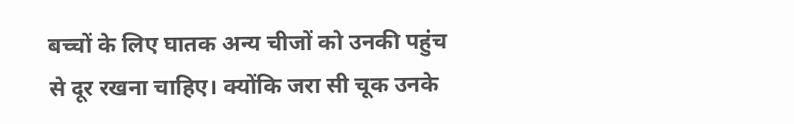बच्चों के लिए घातक अन्य चीजों को उनकी पहुंच से दूर रखना चाहिए। क्योंकि जरा सी चूक उनके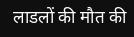लाडलों की मौत की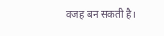वजह बन सकती है।